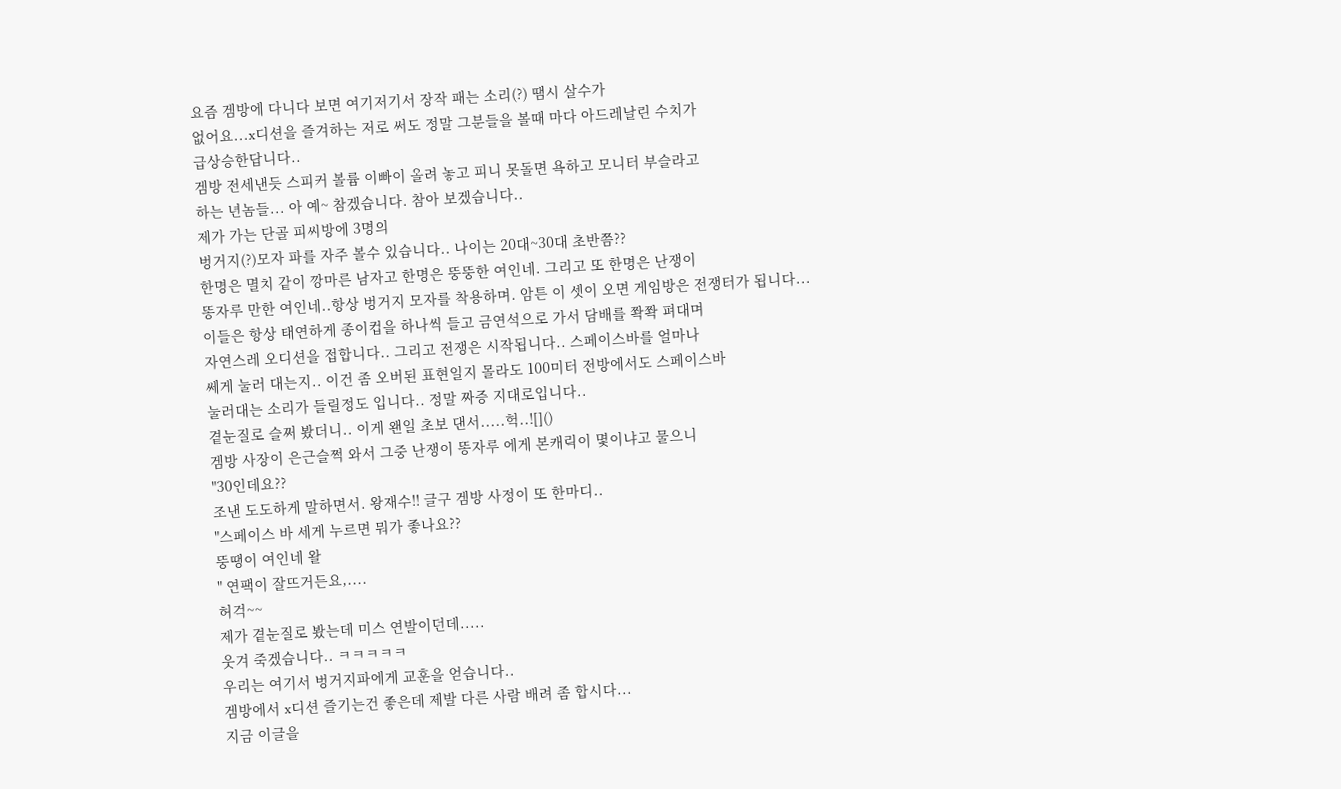요즘 겜방에 다니다 보면 여기저기서 장작 패는 소리(?) 땜시 살수가
없어요...x디션을 즐겨하는 저로 써도 정말 그분들을 볼때 마다 아드레날린 수치가
급상승한답니다..
겜방 전세낸듯 스피커 볼륨 이빠이 올려 놓고 피니 못돌면 욕하고 모니터 부슬라고
하는 년놈들... 아 예~ 참겠습니다. 참아 보겠습니다..
제가 가는 단골 피씨방에 3명의
벙거지(?)모자 파를 자주 볼수 있습니다.. 나이는 20대~30대 초반쯤??
한명은 멸치 같이 깡마른 남자고 한명은 뚱뚱한 여인네. 그리고 또 한명은 난쟁이
똥자루 만한 여인네..항상 벙거지 모자를 착용하며. 암튼 이 셋이 오면 게임방은 전쟁터가 됩니다...
이들은 항상 태연하게 종이컵을 하나씩 들고 금연석으로 가서 담배를 쫙쫙 펴대며
자연스레 오디션을 접합니다.. 그리고 전쟁은 시작됩니다.. 스페이스바를 얼마나
쎄게 눌러 대는지.. 이건 좀 오버된 표현일지 몰라도 100미터 전방에서도 스페이스바
눌러대는 소리가 들릴정도 입니다.. 정말 짜증 지대로입니다..
곁눈질로 슬쩌 봤더니.. 이게 왠일 초보 댄서.....헉..![]()
겜방 사장이 은근슬쩍 와서 그중 난쟁이 똥자루 에게 본캐릭이 몇이냐고 물으니
"30인데요??
조낸 도도하게 말하면서. 왕재수!! 글구 겜방 사정이 또 한마디..
"스페이스 바 세게 누르면 뭐가 좋나요??
뚱땡이 여인네 왈
" 연팩이 잘뜨거든요,....
허걱~~
제가 곁눈질로 봤는데 미스 연발이던데.....
웃겨 죽겠습니다.. ㅋㅋㅋㅋㅋ
우리는 여기서 벙거지파에게 교훈을 얻습니다..
겜방에서 x디션 즐기는건 좋은데 제발 다른 사람 배려 좀 합시다...
지금 이글을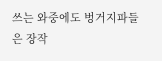쓰는 와중에도 벙거지파들은 장작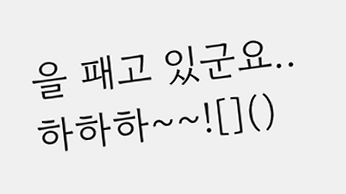을 패고 있군요.. 하하하~~![]()